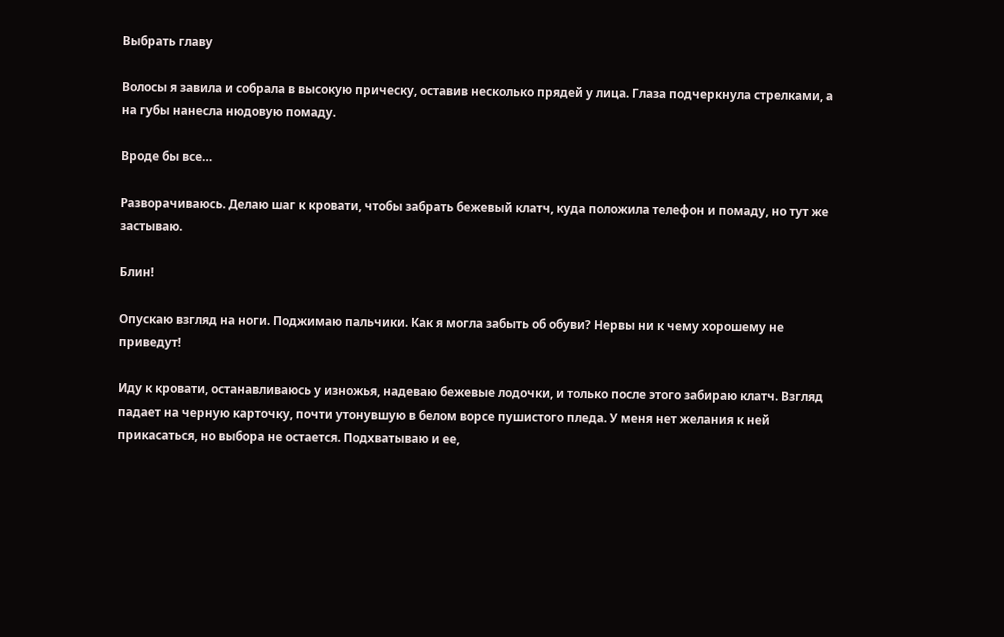Выбрать главу

Волосы я завила и собрала в высокую прическу, оставив несколько прядей у лица. Глаза подчеркнула стрелками, а на губы нанесла нюдовую помаду.

Вроде бы все…

Разворачиваюсь. Делаю шаг к кровати, чтобы забрать бежевый клатч, куда положила телефон и помаду, но тут же застываю.

Блин!

Опускаю взгляд на ноги. Поджимаю пальчики. Как я могла забыть об обуви? Нервы ни к чему хорошему не приведут!

Иду к кровати, останавливаюсь у изножья, надеваю бежевые лодочки, и только после этого забираю клатч. Взгляд падает на черную карточку, почти утонувшую в белом ворсе пушистого пледа. У меня нет желания к ней прикасаться, но выбора не остается. Подхватываю и ее,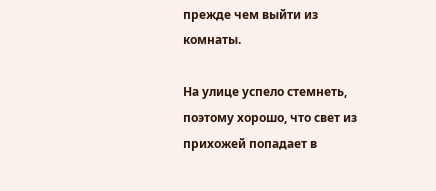прежде чем выйти из комнаты.

На улице успело стемнеть, поэтому хорошо, что свет из прихожей попадает в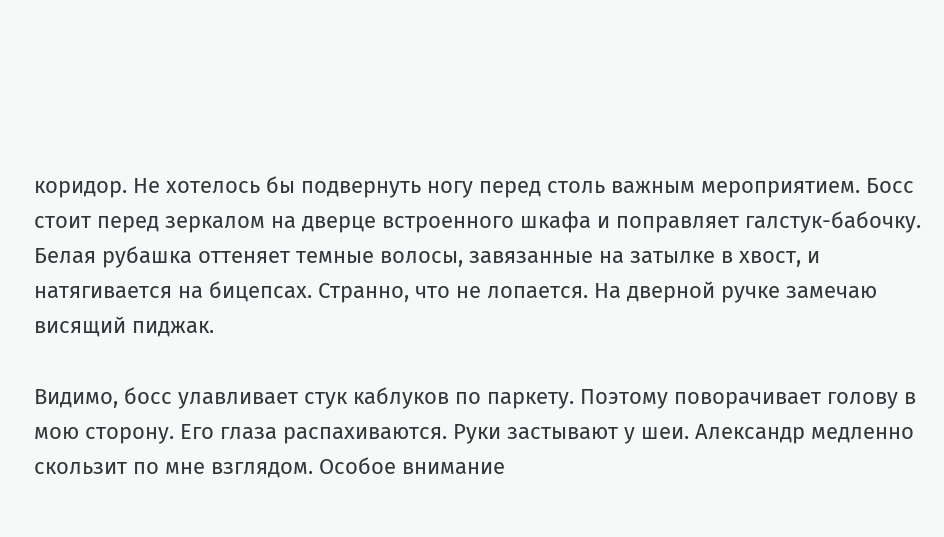коридор. Не хотелось бы подвернуть ногу перед столь важным мероприятием. Босс стоит перед зеркалом на дверце встроенного шкафа и поправляет галстук-бабочку. Белая рубашка оттеняет темные волосы, завязанные на затылке в хвост, и натягивается на бицепсах. Странно, что не лопается. На дверной ручке замечаю висящий пиджак.

Видимо, босс улавливает стук каблуков по паркету. Поэтому поворачивает голову в мою сторону. Его глаза распахиваются. Руки застывают у шеи. Александр медленно скользит по мне взглядом. Особое внимание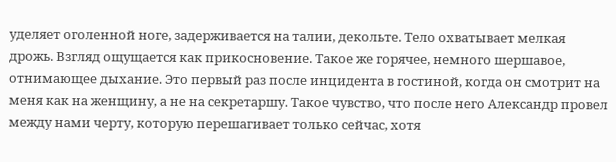уделяет оголенной ноге, задерживается на талии, декольте. Тело охватывает мелкая дрожь. Взгляд ощущается как прикосновение. Такое же горячее, немного шершавое, отнимающее дыхание. Это первый раз после инцидента в гостиной, когда он смотрит на меня как на женщину, а не на секретаршу. Такое чувство, что после него Александр провел между нами черту, которую перешагивает только сейчас, хотя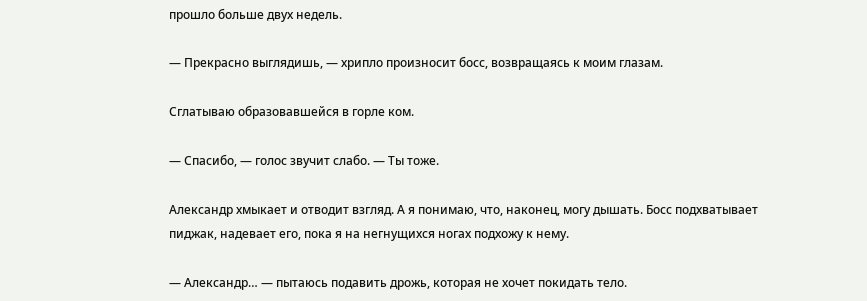прошло больше двух недель.

— Прекрасно выглядишь, — хрипло произносит босс, возвращаясь к моим глазам.

Сглатываю образовавшейся в горле ком.

— Спасибо, — голос звучит слабо. — Ты тоже.

Александр хмыкает и отводит взгляд. А я понимаю, что, наконец, могу дышать. Босс подхватывает пиджак, надевает его, пока я на негнущихся ногах подхожу к нему.

— Александр… — пытаюсь подавить дрожь, которая не хочет покидать тело.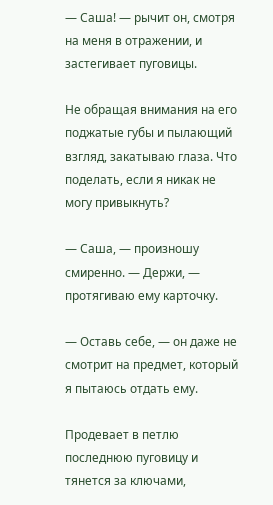— Саша! — рычит он, смотря на меня в отражении, и застегивает пуговицы.

Не обращая внимания на его поджатые губы и пылающий взгляд, закатываю глаза. Что поделать, если я никак не могу привыкнуть?

— Саша, — произношу смиренно. — Держи, — протягиваю ему карточку.

— Оставь себе, — он даже не смотрит на предмет, который я пытаюсь отдать ему.

Продевает в петлю последнюю пуговицу и тянется за ключами,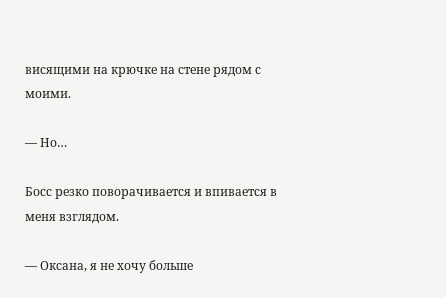висящими на крючке на стене рядом с моими.

— Но…

Босс резко поворачивается и впивается в меня взглядом.

— Оксана, я не хочу больше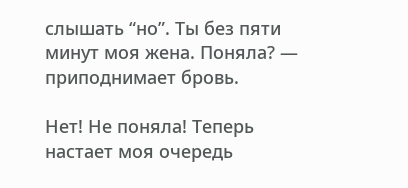слышать “но”. Ты без пяти минут моя жена. Поняла? — приподнимает бровь.

Нет! Не поняла! Теперь настает моя очередь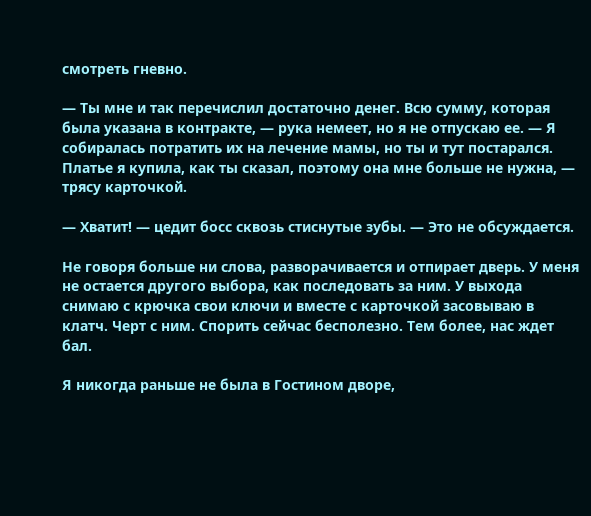смотреть гневно.

— Ты мне и так перечислил достаточно денег. Всю сумму, которая была указана в контракте, — рука немеет, но я не отпускаю ее. — Я собиралась потратить их на лечение мамы, но ты и тут постарался. Платье я купила, как ты сказал, поэтому она мне больше не нужна, — трясу карточкой.

— Хватит! — цедит босс сквозь стиснутые зубы. — Это не обсуждается.

Не говоря больше ни слова, разворачивается и отпирает дверь. У меня не остается другого выбора, как последовать за ним. У выхода снимаю с крючка свои ключи и вместе с карточкой засовываю в клатч. Черт с ним. Спорить сейчас бесполезно. Тем более, нас ждет бал.

Я никогда раньше не была в Гостином дворе,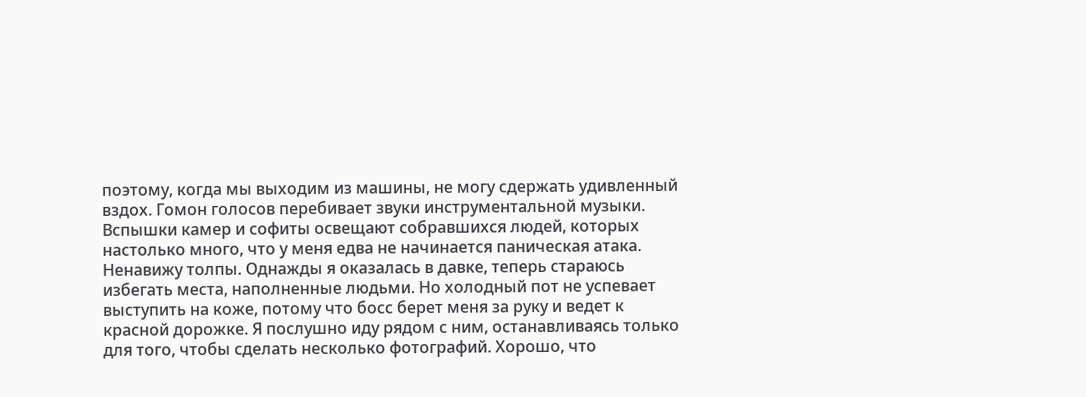поэтому, когда мы выходим из машины, не могу сдержать удивленный вздох. Гомон голосов перебивает звуки инструментальной музыки. Вспышки камер и софиты освещают собравшихся людей, которых настолько много, что у меня едва не начинается паническая атака. Ненавижу толпы. Однажды я оказалась в давке, теперь стараюсь избегать места, наполненные людьми. Но холодный пот не успевает выступить на коже, потому что босс берет меня за руку и ведет к красной дорожке. Я послушно иду рядом с ним, останавливаясь только для того, чтобы сделать несколько фотографий. Хорошо, что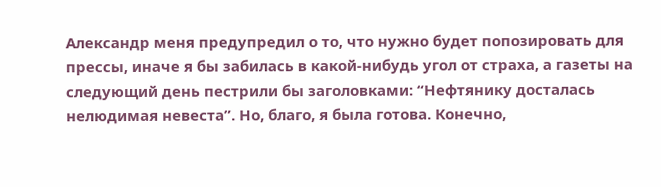Александр меня предупредил о то, что нужно будет попозировать для прессы, иначе я бы забилась в какой-нибудь угол от страха, а газеты на следующий день пестрили бы заголовками: “Нефтянику досталась нелюдимая невеста”. Но, благо, я была готова. Конечно,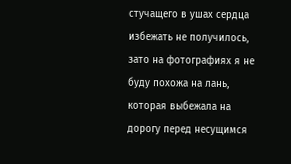стучащего в ушах сердца избежать не получилось, зато на фотографиях я не буду похожа на лань, которая выбежала на дорогу перед несущимся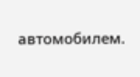автомобилем.